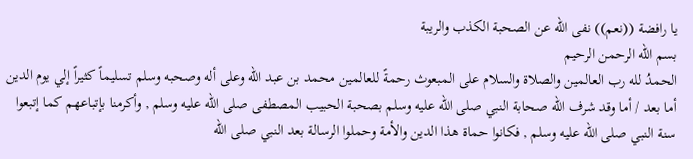يا رافضة ((نعم)) نفى الله عن الصحبة الكذب والريبة
بسم الله الرحمن الرحيم
الحمدُ لله رب العالمين والصلاة والسلام على المبعوث رحمةً للعالمين محمد بن عبد الله وعلى أله وصحبه وسلم تسليماً كثيراً إلي يوم الدين أما بعد / أما وقد شرف الله صحابة النبي صلى الله عليه وسلم بصحبة الحبيب المصطفى صلى الله عليه وسلم , وأكرمنا بإتباعهم كما إتبعوا سنة النبي صلى الله عليه وسلم , فكانوا حماة هذا الدين والأمة وحملوا الرسالة بعد النبي صلى الله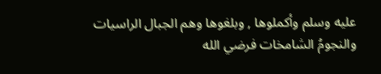عليه وسلم وأكملوها , وبلغوها وهم الجبال الراسيات والنجومُ الشامخات فرضي الله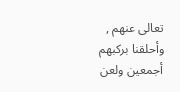تعالى عنهم , وأحلقنا بركبهم أجمعين ولعن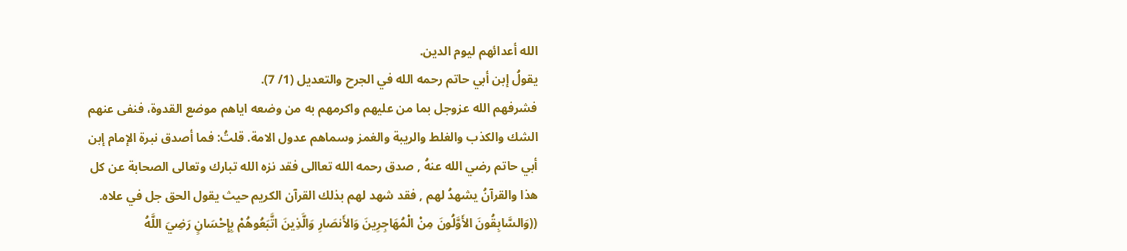الله أعدائهم ليوم الدين.
يقولُ إبن أبي حاتم رحمه الله في الجرح والتعديل (1/ 7).
فشرفهم الله عزوجل بما من عليهم واكرمهم به من وضعه اياهم موضع القدوة، فنفى عنهم الشك والكذب والغلط والريبة والغمز وسماهم عدول الامة. قلتُ: فما أصدق نبرة الإمام إبن أبي حاتم رضي الله عنهُ , صدق رحمه الله تعاالى فقد نزه الله تبارك وتعالى الصحابة عن كل هذا والقرآنُ يشهدُ لهم , فقد شهد لهم بذلك القرآن الكريم حيث يقول الحق جل في علاه.
((وَالسَّابِقُونَ الأَوَّلُونَ مِنْ الْمُهَاجِرِينَ وَالأَنصَارِ وَالَّذِينَ اتَّبَعُوهُمْ بِإِحْسَانٍ رَضِيَ اللَّهُ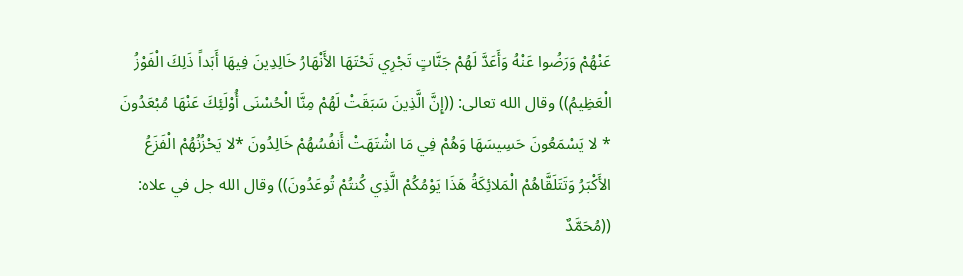عَنْهُمْ وَرَضُوا عَنْهُ وَأَعَدَّ لَهُمْ جَنَّاتٍ تَجْرِي تَحْتَهَا الأَنْهَارُ خَالِدِينَ فِيهَا أَبَداً ذَلِكَ الْفَوْزُ الْعَظِيمُ)) وقال الله تعالى: ((إِنَّ الَّذِينَ سَبَقَتْ لَهُمْ مِنَّا الْحُسْنَى أُوْلَئِكَ عَنْهَا مُبْعَدُونَ * لا يَسْمَعُونَ حَسِيسَهَا وَهُمْ فِي مَا اشْتَهَتْ أَنفُسُهُمْ خَالِدُونَ *لا يَحْزُنُهُمْ الْفَزَعُ الأَكْبَرُ وَتَتَلَقَّاهُمْ الْمَلائِكَةُ هَذَا يَوْمُكُمْ الَّذِي كُنتُمْ تُوعَدُونَ)) وقال الله جل في علاه: ((مُحَمَّدٌ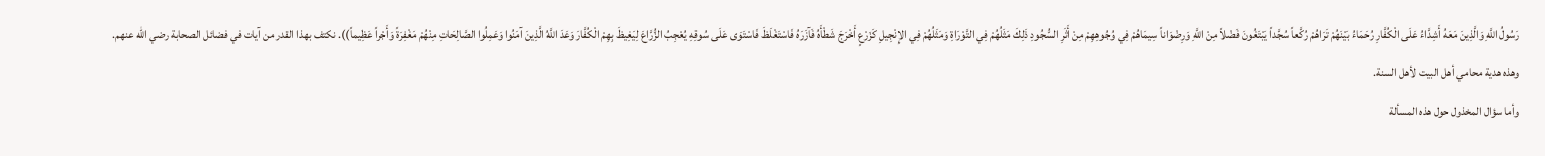رَسُولُ اللَّهِ وَالَّذِينَ مَعَهُ أَشِدَّاءُ عَلَى الْكُفَّارِ رُحَمَاءُ بَيْنَهُمْ تَرَاهُمْ رُكَّعاً سُجَّداً يَبْتَغُونَ فَضْلاً مِنْ اللَّهِ وَرِضْوَاناً سِيمَاهُمْ فِي وُجُوهِهِمْ مِنْ أَثَرِ السُّجُودِ ذَلِكَ مَثَلُهُمْ فِي التَّوْرَاةِ وَمَثَلُهُمْ فِي الإِنْجِيلِ كَزَرْعٍ أَخْرَجَ شَطْأَهُ فَآزَرَهُ فَاسْتَغْلَظَ فَاسْتَوَى عَلَى سُوقِهِ يُعْجِبُ الزُّرَّاعَ لِيَغِيظَ بِهِمْ الْكُفَّارَ وَعَدَ اللَّهُ الَّذِينَ آمَنُوا وَعَمِلُوا الصَّالِحَاتِ مِنْهُمْ مَغْفِرَةً وَأَجْراً عَظِيماً)). نكتف بهذا القدر من آيات في فضائل الصحابة رضي الله عنهم.
وهذه هدية محامي أهل البيت لأهل السنة.
وأما سؤال المخذول حول هذه المسألة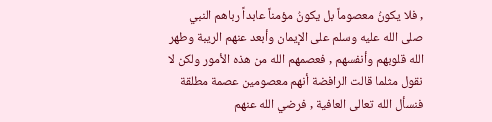, فلا يكونُ معصوماً بل يكونُ مؤمناً عابداً رباهم النبي صلى الله عليه وسلم على الإيمان وأبعد عنهم الريبة وطهر الله قلوبهم وأنفسهم , فعصمهم الله من هذه الأمور ولكن لا نقول مثلما قالت الرافضة أنهم معصومين عصمة مطلقة فنسأل الله تعالى العافية , فرضي الله عنهم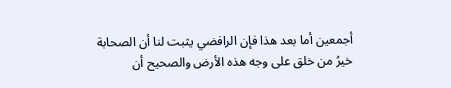أجمعين أما بعد هذا فإن الرافضي يثبت لنا أن الصحابة خيرُ من خلق على وجه هذه الأرض والصحيح أن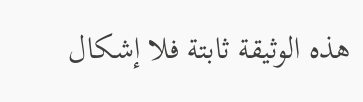هذه الوثيقة ثابتة فلا إشكال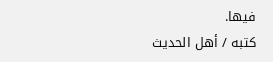فيها.
كتبه / أهل الحديث